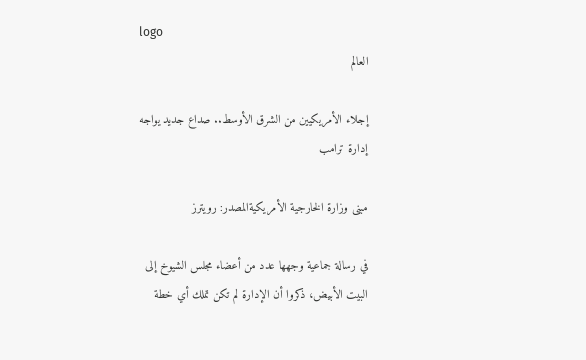logo
العالم

إجلاء الأمريكيين من الشرق الأوسط.. صداع جديد يواجه إدارة ترامب

مبنى وزارة الخارجية الأمريكيةالمصدر: رويترز

في رسالة جماعية وجهها عدد من أعضاء مجلس الشيوخ إلى البيت الأبيض، ذكروا أن الإدارة لم تكن تملك أي خطة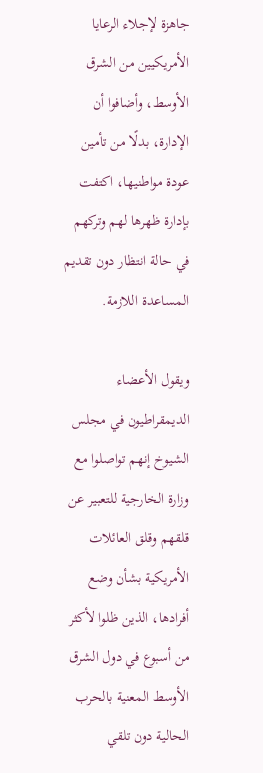جاهزة لإجلاء الرعايا الأمريكيين من الشرق الأوسط، وأضافوا أن الإدارة، بدلًا من تأمين عودة مواطنيها، اكتفت بإدارة ظهرها لهم وتركهم في حالة انتظار دون تقديم المساعدة اللازمة.

ويقول الأعضاء الديمقراطيون في مجلس الشيوخ إنهم تواصلوا مع وزارة الخارجية للتعبير عن قلقهم وقلق العائلات الأمريكية بشأن وضع أفرادها، الذين ظلوا لأكثر من أسبوع في دول الشرق الأوسط المعنية بالحرب الحالية دون تلقي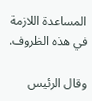المساعدة اللازمة في هذه الظروف.

وقال الرئيس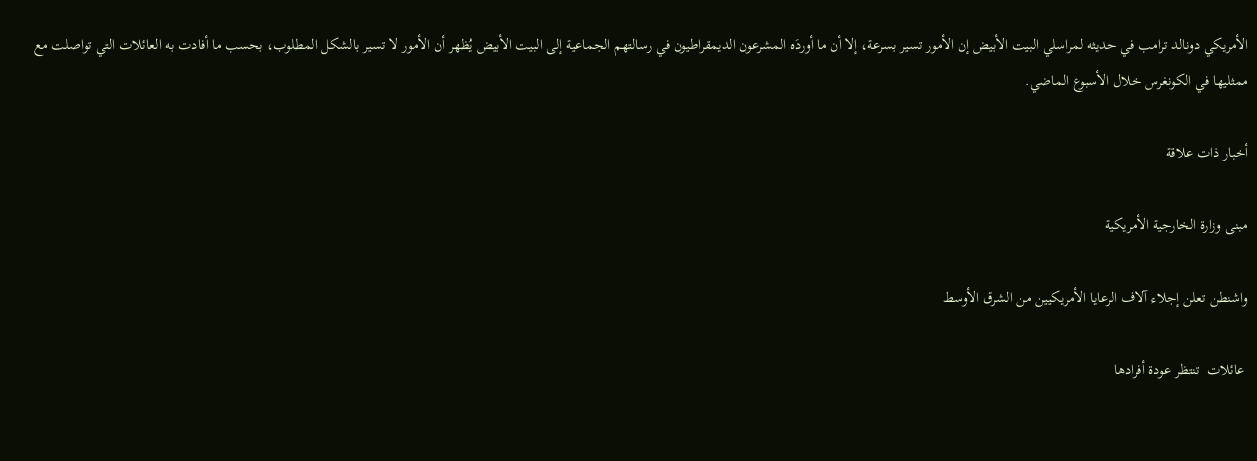الأمريكي دونالد ترامب في حديثه لمراسلي البيت الأبيض إن الأمور تسير بسرعة، إلا أن ما أوردَه المشرعون الديمقراطيون في رسالتهم الجماعية إلى البيت الأبيض يُظهر أن الأمور لا تسير بالشكل المطلوب، بحسب ما أفادت به العائلات التي تواصلت مع ممثليها في الكونغرس خلال الأسبوع الماضي.

أخبار ذات علاقة

مبنى وزارة الخارجية الأمريكية

واشنطن تعلن إجلاء آلاف الرعايا الأمريكيين من الشرق الأوسط

 عائلات  تنتظر عودة أفرادها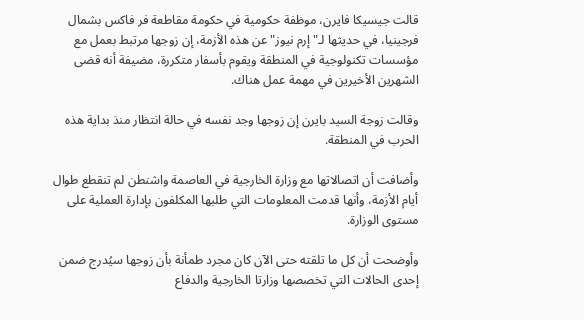قالت جيسيكا فايرن، موظفة حكومية في حكومة مقاطعة فر فاكس بشمال فرجينيا، في حديثها لـ"إرم نيوز" عن هذه الأزمة، إن زوجها مرتبط بعمل مع مؤسسات تكنولوجية في المنطقة ويقوم بأسفار متكررة، مضيفة أنه قضى الشهرين الأخيرين في مهمة عمل هناك.

وقالت زوجة السيد بايرن إن زوجها وجد نفسه في حالة انتظار منذ بداية هذه الحرب في المنطقة.

وأضافت أن اتصالاتها مع وزارة الخارجية في العاصمة واشنطن لم تنقطع طوال أيام الأزمة، وأنها قدمت المعلومات التي طلبها المكلفون بإدارة العملية على مستوى الوزارة.

وأوضحت أن كل ما تلقته حتى الآن كان مجرد طمأنة بأن زوجها سيُدرج ضمن إحدى الحالات التي تخصصها وزارتا الخارجية والدفاع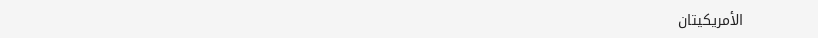الأمريكيتان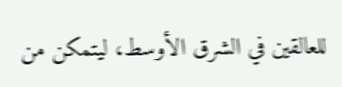للعالقين في الشرق الأوسط، ليتمكن من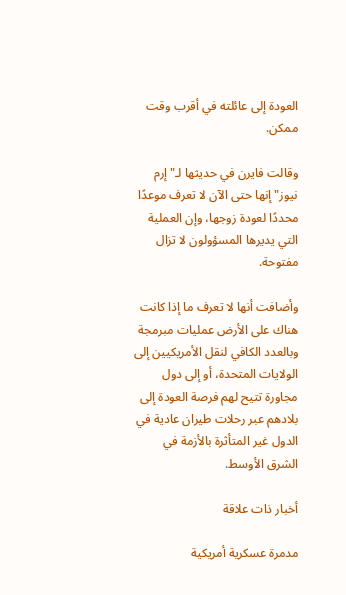العودة إلى عائلته في أقرب وقت ممكن.

وقالت فايرن في حديثها لـ"إرم نيوز" إنها حتى الآن لا تعرف موعدًا محددًا لعودة زوجها، وإن العملية التي يديرها المسؤولون لا تزال مفتوحة.

وأضافت أنها لا تعرف ما إذا كانت هناك على الأرض عمليات مبرمجة وبالعدد الكافي لنقل الأمريكيين إلى الولايات المتحدة، أو إلى دول مجاورة تتيح لهم فرصة العودة إلى بلادهم عبر رحلات طيران عادية في الدول غير المتأثرة بالأزمة في الشرق الأوسط.

أخبار ذات علاقة

مدمرة عسكرية أمريكية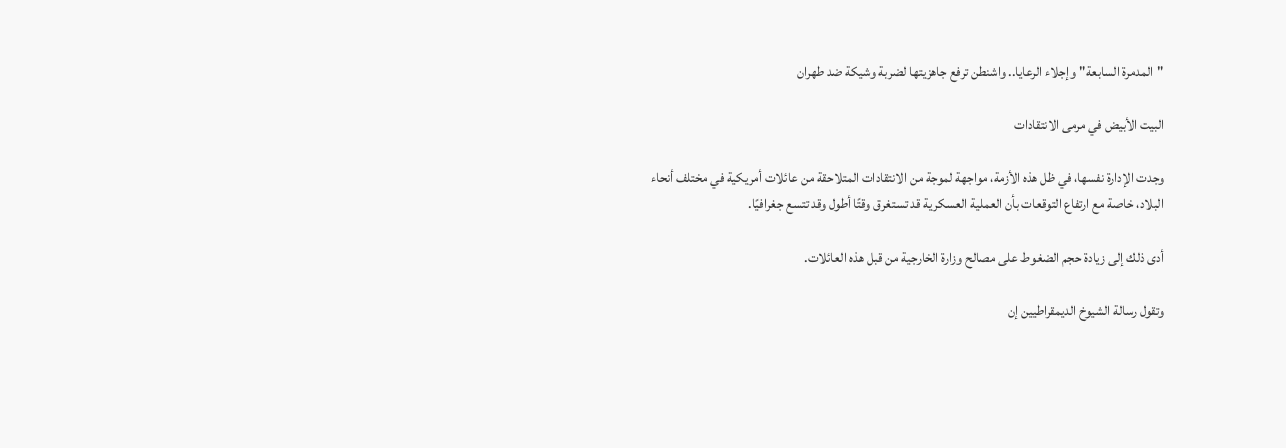"المدمرة السابعة" وإجلاء الرعايا.. واشنطن ترفع جاهزيتها لضربة وشيكة ضد طهران

البيت الأبيض في مرمى الانتقادات

وجدت الإدارة نفسها، في ظل هذه الأزمة، مواجهة لموجة من الانتقادات المتلاحقة من عائلات أمريكية في مختلف أنحاء البلاد، خاصة مع ارتفاع التوقعات بأن العملية العسكرية قد تستغرق وقتًا أطول وقد تتسع جغرافيًا.

أدى ذلك إلى زيادة حجم الضغوط على مصالح وزارة الخارجية من قبل هذه العائلات.

وتقول رسالة الشيوخ الديمقراطيين إن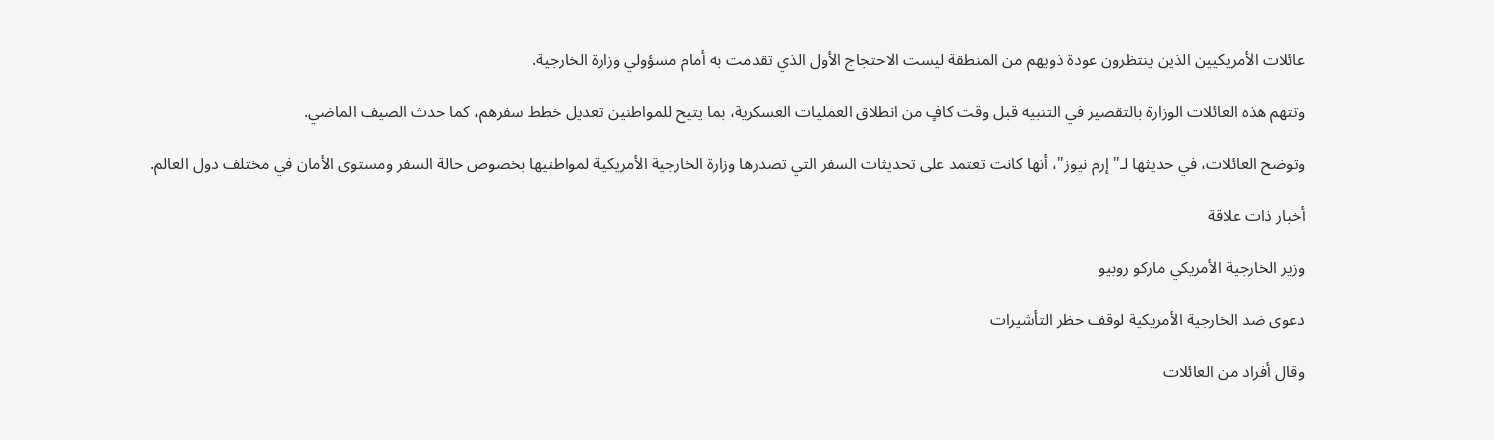عائلات الأمريكيين الذين ينتظرون عودة ذويهم من المنطقة ليست الاحتجاج الأول الذي تقدمت به أمام مسؤولي وزارة الخارجية.

وتتهم هذه العائلات الوزارة بالتقصير في التنبيه قبل وقت كافٍ من انطلاق العمليات العسكرية، بما يتيح للمواطنين تعديل خطط سفرهم، كما حدث الصيف الماضي.

وتوضح العائلات، في حديثها لـ"إرم نيوز"، أنها كانت تعتمد على تحديثات السفر التي تصدرها وزارة الخارجية الأمريكية لمواطنيها بخصوص حالة السفر ومستوى الأمان في مختلف دول العالم.

أخبار ذات علاقة

وزير الخارجية الأمريكي ماركو روبيو

دعوى ضد الخارجية الأمريكية لوقف حظر التأشيرات

وقال أفراد من العائلات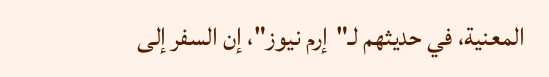المعنية، في حديثهم لـ"إرم نيوز"، إن السفر إلى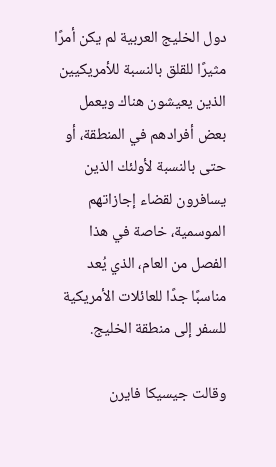دول الخليج العربية لم يكن أمرًا مثيرًا للقلق بالنسبة للأمريكيين الذين يعيشون هناك ويعمل بعض أفرادهم في المنطقة، أو حتى بالنسبة لأولئك الذين يسافرون لقضاء إجازاتهم الموسمية، خاصة في هذا الفصل من العام، الذي يُعد مناسبًا جدًا للعائلات الأمريكية للسفر إلى منطقة الخليج.

وقالت جيسيكا فايرن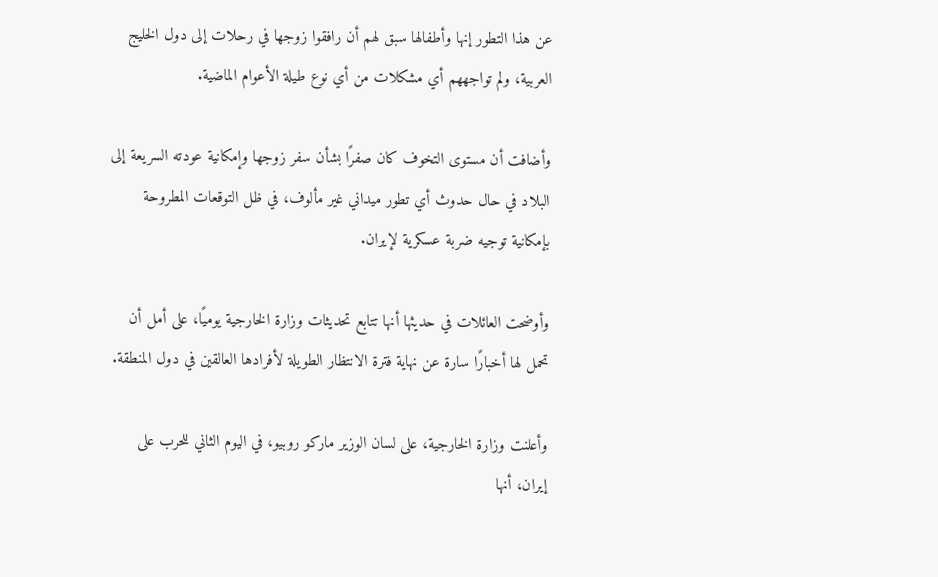عن هذا التطور إنها وأطفالها سبق لهم أن رافقوا زوجها في رحلات إلى دول الخليج العربية، ولم تواجههم أي مشكلات من أي نوع طيلة الأعوام الماضية.

وأضافت أن مستوى التخوف كان صفرًا بشأن سفر زوجها وإمكانية عودته السريعة إلى البلاد في حال حدوث أي تطور ميداني غير مألوف، في ظل التوقعات المطروحة بإمكانية توجيه ضربة عسكرية لإيران.

وأوضحت العائلات في حديثها أنها تتابع تحديثات وزارة الخارجية يوميًا، على أمل أن تحمل لها أخبارًا سارة عن نهاية فترة الانتظار الطويلة لأفرادها العالقين في دول المنطقة.

وأعلنت وزارة الخارجية، على لسان الوزير ماركو روبيو، في اليوم الثاني للحرب على إيران، أنها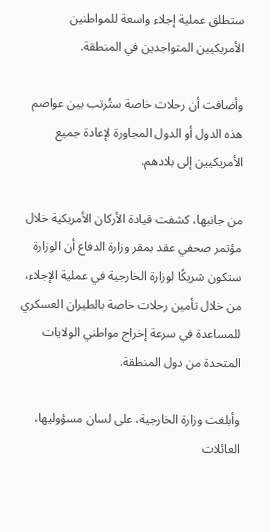ستطلق عملية إجلاء واسعة للمواطنين الأمريكيين المتواجدين في المنطقة.

وأضافت أن رحلات خاصة ستُرتب بين عواصم هذه الدول أو الدول المجاورة لإعادة جميع الأمريكيين إلى بلادهم.

من جانبها، كشفت قيادة الأركان الأمريكية خلال مؤتمر صحفي عقد بمقر وزارة الدفاع أن الوزارة ستكون شريكًا لوزارة الخارجية في عملية الإجلاء، من خلال تأمين رحلات خاصة بالطيران العسكري للمساعدة في سرعة إخراج مواطني الولايات المتحدة من دول المنطقة.

وأبلغت وزارة الخارجية، على لسان مسؤوليها، العائلات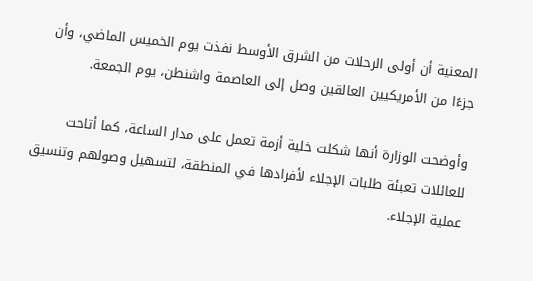المعنية أن أولى الرحلات من الشرق الأوسط نفذت يوم الخميس الماضي، وأن جزءًا من الأمريكيين العالقين وصل إلى العاصمة واشنطن، يوم الجمعة.

وأوضحت الوزارة أنها شكلت خلية أزمة تعمل على مدار الساعة، كما أتاحت للعائلات تعبئة طلبات الإجلاء لأفرادها في المنطقة، لتسهيل وصولهم وتنسيق عملية الإجلاء.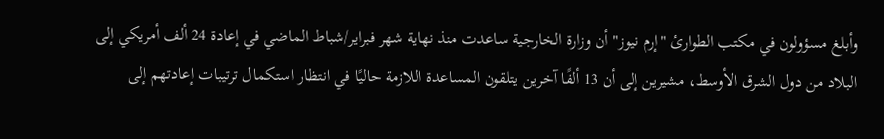وأبلغ مسؤولون في مكتب الطوارئ "إرم نيوز" أن وزارة الخارجية ساعدت منذ نهاية شهر فبراير/شباط الماضي في إعادة 24 ألف أمريكي إلى البلاد من دول الشرق الأوسط، مشيرين إلى أن 13 ألفًا آخرين يتلقون المساعدة اللازمة حاليًا في انتظار استكمال ترتيبات إعادتهم إلى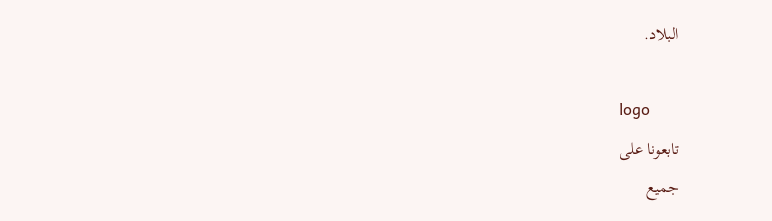البلاد.

logo
تابعونا على
جميع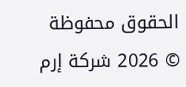الحقوق محفوظة © 2026 شركة إرم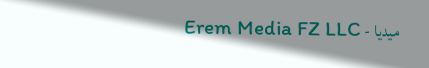ميديا - Erem Media FZ LLC